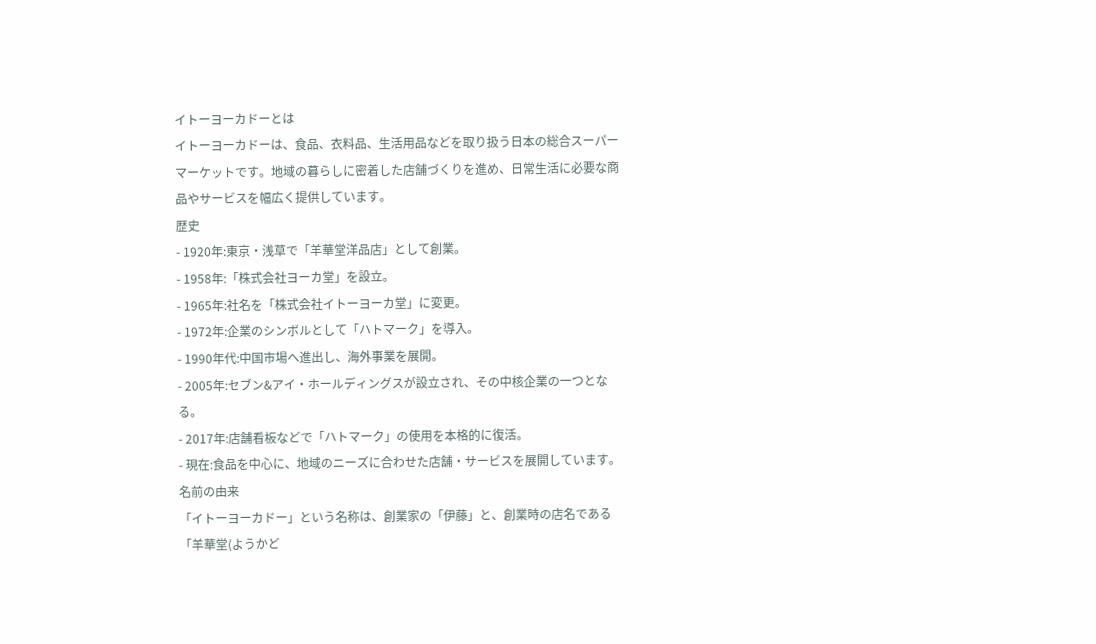イトーヨーカドーとは
イトーヨーカドーは、食品、衣料品、生活用品などを取り扱う日本の総合スーパーマーケットです。地域の暮らしに密着した店舗づくりを進め、日常生活に必要な商品やサービスを幅広く提供しています。
歴史
- 1920年:東京・浅草で「羊華堂洋品店」として創業。
- 1958年:「株式会社ヨーカ堂」を設立。
- 1965年:社名を「株式会社イトーヨーカ堂」に変更。
- 1972年:企業のシンボルとして「ハトマーク」を導入。
- 1990年代:中国市場へ進出し、海外事業を展開。
- 2005年:セブン&アイ・ホールディングスが設立され、その中核企業の一つとなる。
- 2017年:店舗看板などで「ハトマーク」の使用を本格的に復活。
- 現在:食品を中心に、地域のニーズに合わせた店舗・サービスを展開しています。
名前の由来
「イトーヨーカドー」という名称は、創業家の「伊藤」と、創業時の店名である「羊華堂(ようかど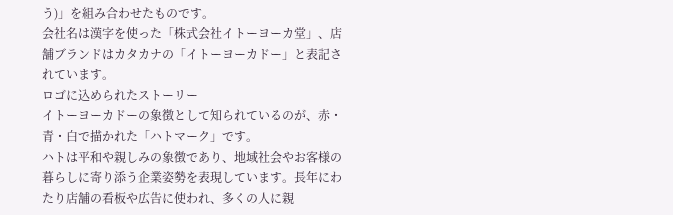う)」を組み合わせたものです。
会社名は漢字を使った「株式会社イトーヨーカ堂」、店舗ブランドはカタカナの「イトーヨーカドー」と表記されています。
ロゴに込められたストーリー
イトーヨーカドーの象徴として知られているのが、赤・青・白で描かれた「ハトマーク」です。
ハトは平和や親しみの象徴であり、地域社会やお客様の暮らしに寄り添う企業姿勢を表現しています。長年にわたり店舗の看板や広告に使われ、多くの人に親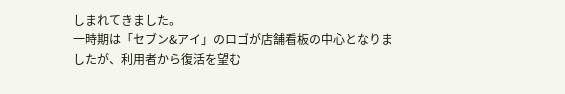しまれてきました。
一時期は「セブン&アイ」のロゴが店舗看板の中心となりましたが、利用者から復活を望む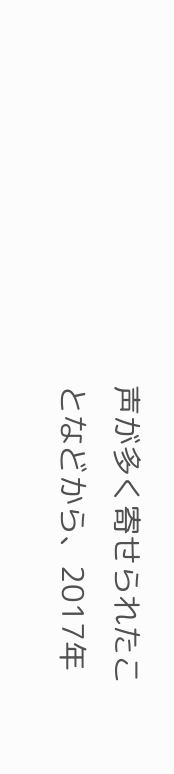声が多く寄せられたことなどから、2017年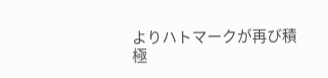よりハトマークが再び積極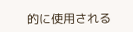的に使用される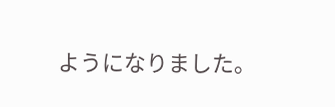ようになりました。